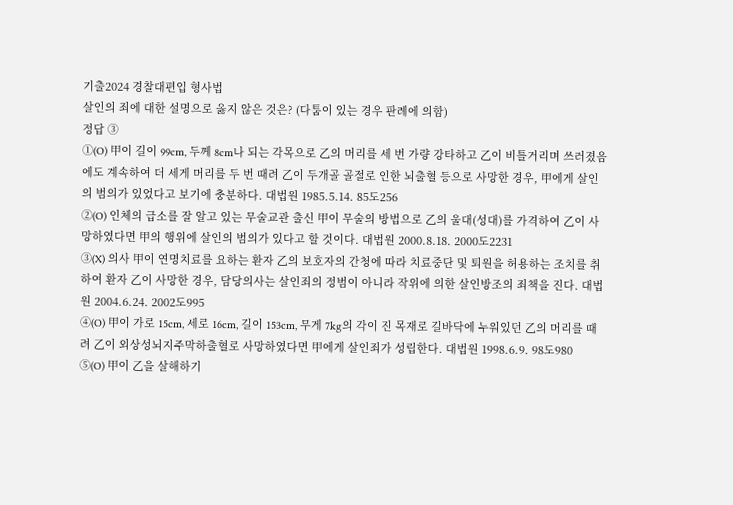기출2024 경찰대편입 형사법
살인의 죄에 대한 설명으로 옳지 않은 것은? (다툼이 있는 경우 판례에 의함)
정답 ③
①(O) 甲이 길이 99cm, 두께 8cm나 되는 각목으로 乙의 머리를 세 번 가량 강타하고 乙이 비틀거리며 쓰러졌음에도 계속하여 더 세게 머리를 두 번 때려 乙이 두개골 골절로 인한 뇌출혈 등으로 사망한 경우, 甲에게 살인의 범의가 있었다고 보기에 충분하다. 대법원 1985.5.14. 85도256
②(O) 인체의 급소를 잘 알고 있는 무술교관 출신 甲이 무술의 방법으로 乙의 울대(성대)를 가격하여 乙이 사망하였다면 甲의 행위에 살인의 범의가 있다고 할 것이다. 대법원 2000.8.18. 2000도2231
③(X) 의사 甲이 연명치료를 요하는 환자 乙의 보호자의 간청에 따라 치료중단 및 퇴원을 허용하는 조치를 취하여 환자 乙이 사망한 경우, 담당의사는 살인죄의 정범이 아니라 작위에 의한 살인방조의 죄책을 진다. 대법원 2004.6.24. 2002도995
④(O) 甲이 가로 15cm, 세로 16cm, 길이 153cm, 무게 7kg의 각이 진 목재로 길바닥에 누워있던 乙의 머리를 때려 乙이 외상성뇌지주막하출혈로 사망하였다면 甲에게 살인죄가 성립한다. 대법원 1998.6.9. 98도980
⑤(O) 甲이 乙을 살해하기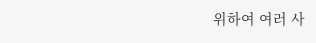위하여 여러 사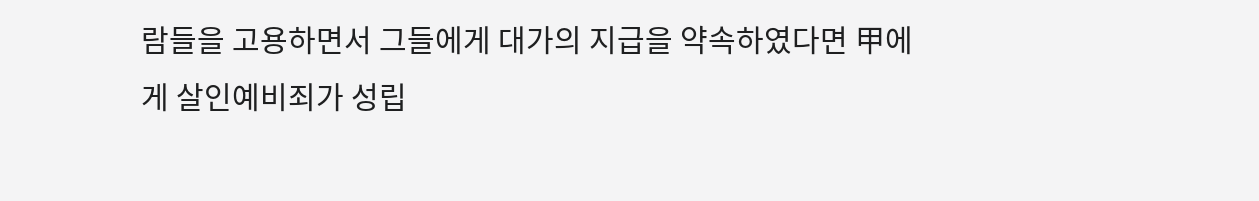람들을 고용하면서 그들에게 대가의 지급을 약속하였다면 甲에게 살인예비죄가 성립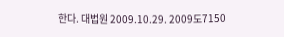한다. 대법원 2009.10.29. 2009도7150